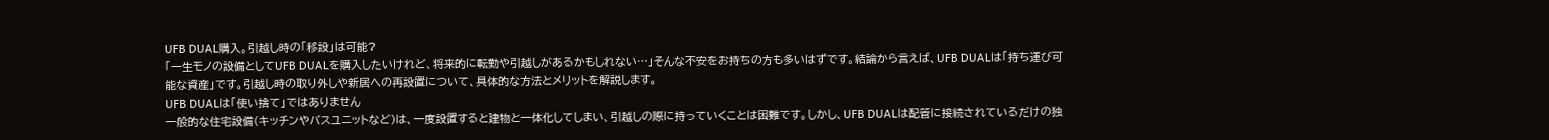UFB DUAL購入。引越し時の「移設」は可能?
「一生モノの設備としてUFB DUALを購入したいけれど、将来的に転勤や引越しがあるかもしれない…」そんな不安をお持ちの方も多いはずです。結論から言えば、UFB DUALは「持ち運び可能な資産」です。引越し時の取り外しや新居への再設置について、具体的な方法とメリットを解説します。
UFB DUALは「使い捨て」ではありません
一般的な住宅設備(キッチンやバスユニットなど)は、一度設置すると建物と一体化してしまい、引越しの際に持っていくことは困難です。しかし、UFB DUALは配管に接続されているだけの独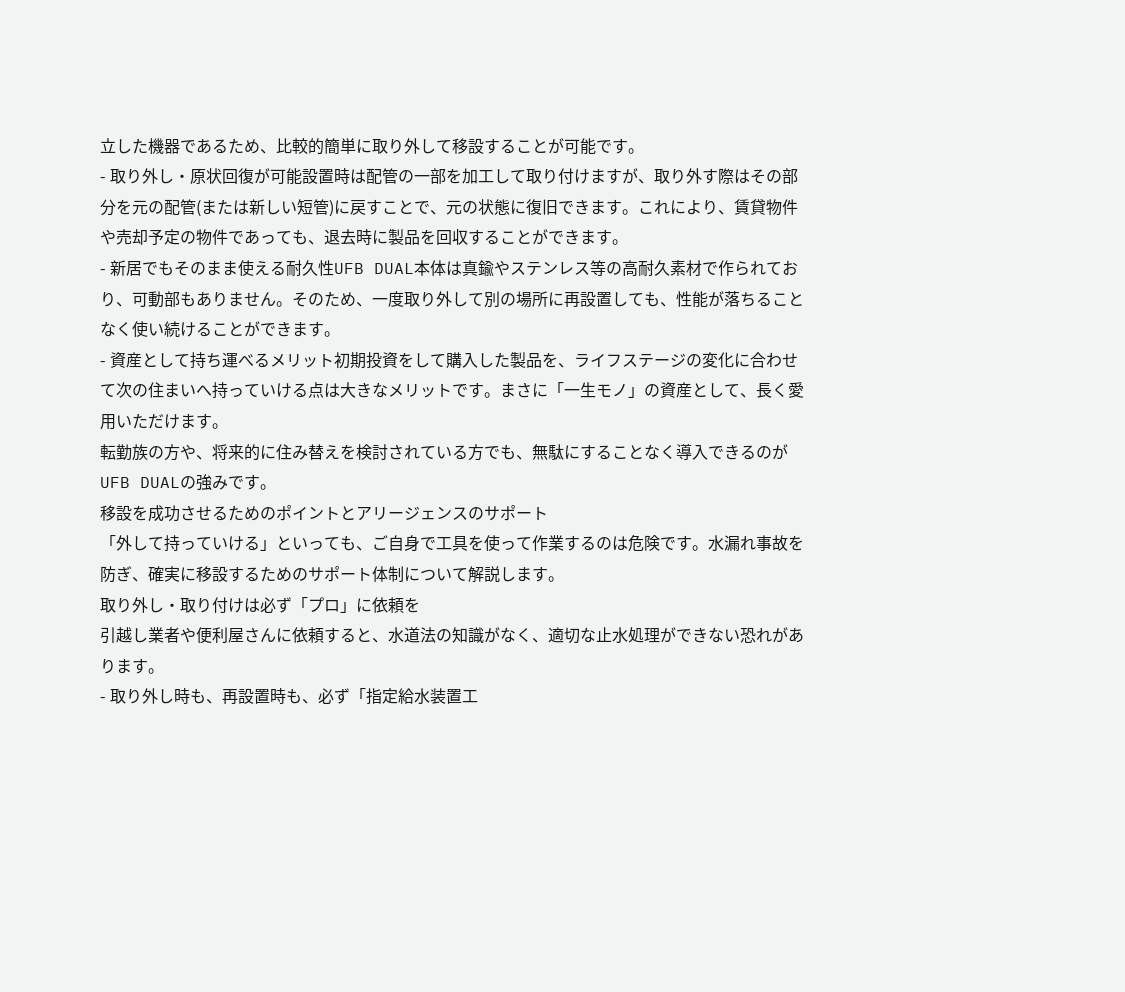立した機器であるため、比較的簡単に取り外して移設することが可能です。
- 取り外し・原状回復が可能設置時は配管の一部を加工して取り付けますが、取り外す際はその部分を元の配管(または新しい短管)に戻すことで、元の状態に復旧できます。これにより、賃貸物件や売却予定の物件であっても、退去時に製品を回収することができます。
- 新居でもそのまま使える耐久性UFB DUAL本体は真鍮やステンレス等の高耐久素材で作られており、可動部もありません。そのため、一度取り外して別の場所に再設置しても、性能が落ちることなく使い続けることができます。
- 資産として持ち運べるメリット初期投資をして購入した製品を、ライフステージの変化に合わせて次の住まいへ持っていける点は大きなメリットです。まさに「一生モノ」の資産として、長く愛用いただけます。
転勤族の方や、将来的に住み替えを検討されている方でも、無駄にすることなく導入できるのがUFB DUALの強みです。
移設を成功させるためのポイントとアリージェンスのサポート
「外して持っていける」といっても、ご自身で工具を使って作業するのは危険です。水漏れ事故を防ぎ、確実に移設するためのサポート体制について解説します。
取り外し・取り付けは必ず「プロ」に依頼を
引越し業者や便利屋さんに依頼すると、水道法の知識がなく、適切な止水処理ができない恐れがあります。
- 取り外し時も、再設置時も、必ず「指定給水装置工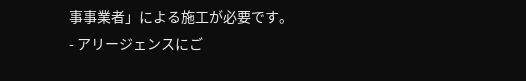事事業者」による施工が必要です。
- アリージェンスにご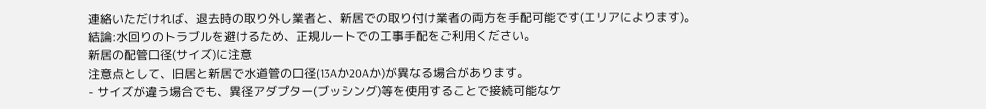連絡いただければ、退去時の取り外し業者と、新居での取り付け業者の両方を手配可能です(エリアによります)。
結論:水回りのトラブルを避けるため、正規ルートでの工事手配をご利用ください。
新居の配管口径(サイズ)に注意
注意点として、旧居と新居で水道管の口径(13Aか20Aか)が異なる場合があります。
- サイズが違う場合でも、異径アダプター(ブッシング)等を使用することで接続可能なケ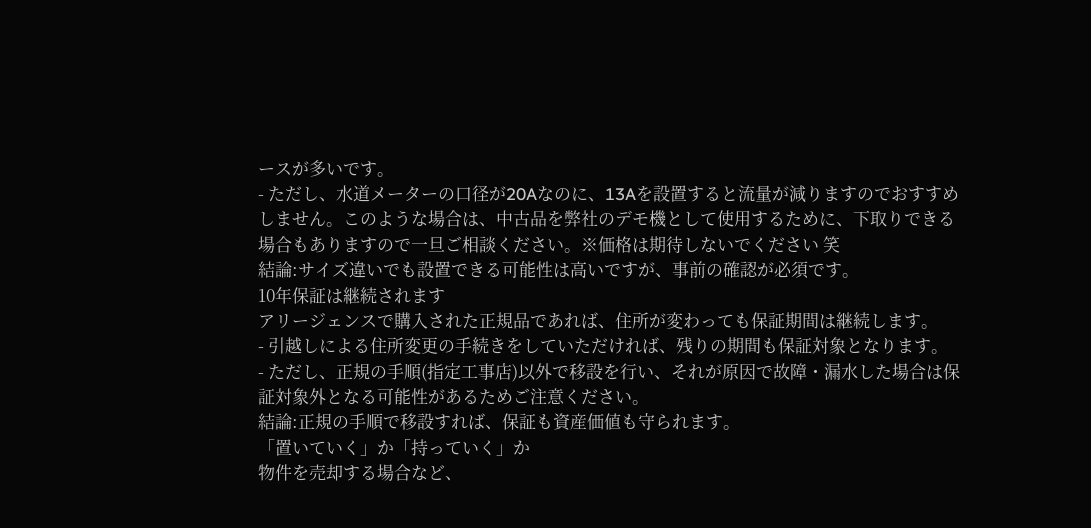ースが多いです。
- ただし、水道メーターの口径が20Aなのに、13Aを設置すると流量が減りますのでおすすめしません。このような場合は、中古品を弊社のデモ機として使用するために、下取りできる場合もありますので一旦ご相談ください。※価格は期待しないでください 笑
結論:サイズ違いでも設置できる可能性は高いですが、事前の確認が必須です。
10年保証は継続されます
アリージェンスで購入された正規品であれば、住所が変わっても保証期間は継続します。
- 引越しによる住所変更の手続きをしていただければ、残りの期間も保証対象となります。
- ただし、正規の手順(指定工事店)以外で移設を行い、それが原因で故障・漏水した場合は保証対象外となる可能性があるためご注意ください。
結論:正規の手順で移設すれば、保証も資産価値も守られます。
「置いていく」か「持っていく」か
物件を売却する場合など、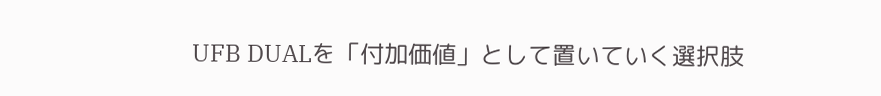UFB DUALを「付加価値」として置いていく選択肢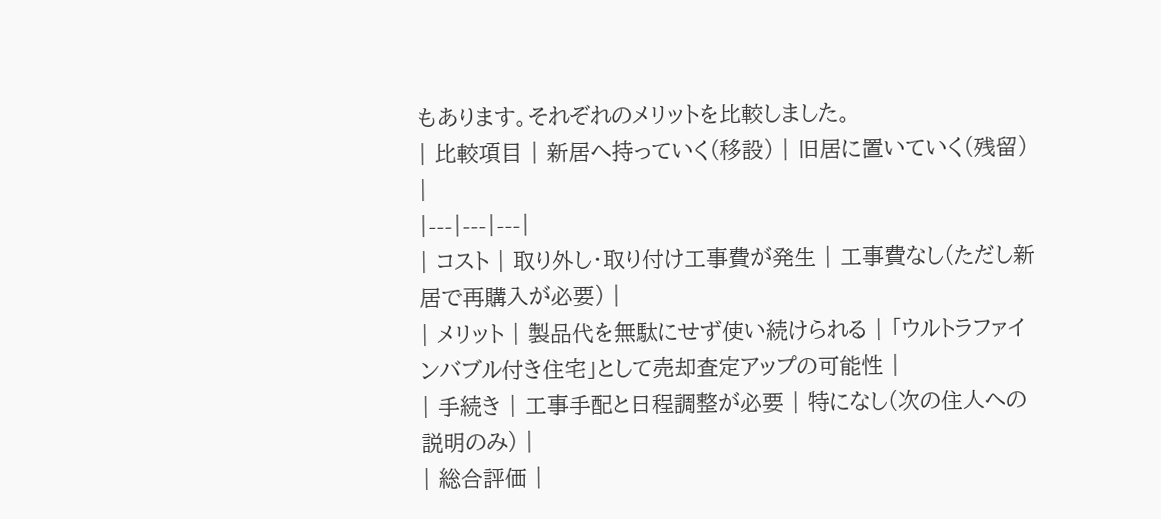もあります。それぞれのメリットを比較しました。
| 比較項目 | 新居へ持っていく(移設) | 旧居に置いていく(残留) |
|---|---|---|
| コスト | 取り外し・取り付け工事費が発生 | 工事費なし(ただし新居で再購入が必要) |
| メリット | 製品代を無駄にせず使い続けられる | 「ウルトラファインバブル付き住宅」として売却査定アップの可能性 |
| 手続き | 工事手配と日程調整が必要 | 特になし(次の住人への説明のみ) |
| 総合評価 |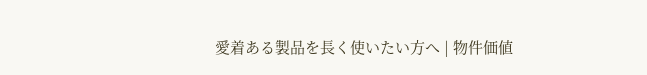愛着ある製品を長く使いたい方へ | 物件価値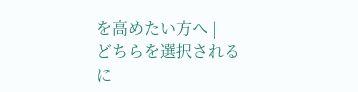を高めたい方へ |
どちらを選択されるに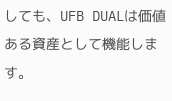しても、UFB DUALは価値ある資産として機能します。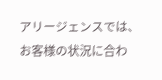アリージェンスでは、お客様の状況に合わ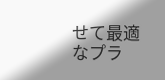せて最適なプラ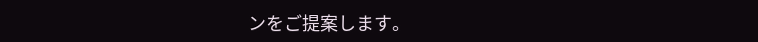ンをご提案します。